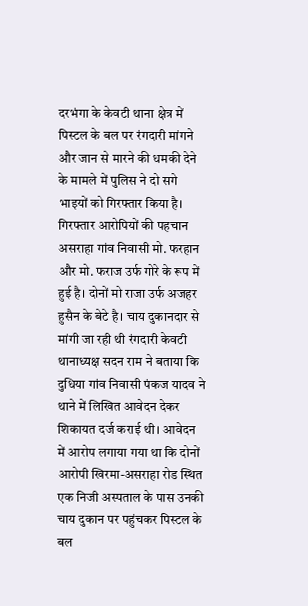दरभंगा के केवटी थाना क्षेत्र में पिस्टल के बल पर रंगदारी मांगने और जान से मारने की धमकी देने के मामले में पुलिस ने दो सगे भाइयों को गिरफ्तार किया है। गिरफ्तार आरोपियों की पहचान असराहा गांव निवासी मो. फरहान और मो. फराज उर्फ गोरे के रूप में हुई है। दोनों मो राजा उर्फ अजहर हुसैन के बेटे है। चाय दुकानदार से मांगी जा रही थी रंगदारी केवटी थानाध्यक्ष सदन राम ने बताया कि दुधिया गांव निवासी पंकज यादव ने थाने में लिखित आवेदन देकर शिकायत दर्ज कराई थी। आवेदन में आरोप लगाया गया था कि दोनों आरोपी खिरमा-असराहा रोड स्थित एक निजी अस्पताल के पास उनकी चाय दुकान पर पहुंचकर पिस्टल के बल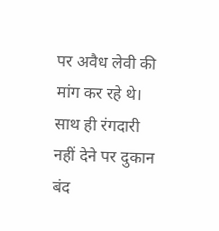पर अवैध लेवी की मांग कर रहे थे। साथ ही रंगदारी नहीं देने पर दुकान बंद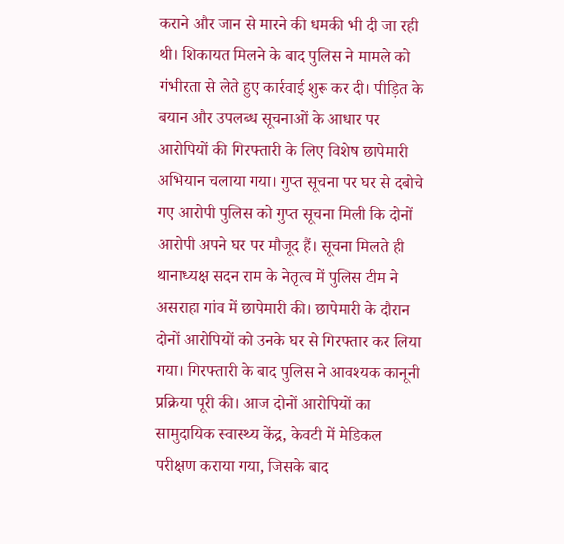कराने और जान से मारने की धमकी भी दी जा रही थी। शिकायत मिलने के बाद पुलिस ने मामले को गंभीरता से लेते हुए कार्रवाई शुरू कर दी। पीड़ित के बयान और उपलब्ध सूचनाओं के आधार पर आरोपियों की गिरफ्तारी के लिए विशेष छापेमारी अभियान चलाया गया। गुप्त सूचना पर घर से दबोचे गए आरोपी पुलिस को गुप्त सूचना मिली कि दोनों आरोपी अपने घर पर मौजूद हैं। सूचना मिलते ही थानाध्यक्ष सदन राम के नेतृत्व में पुलिस टीम ने असराहा गांव में छापेमारी की। छापेमारी के दौरान दोनों आरोपियों को उनके घर से गिरफ्तार कर लिया गया। गिरफ्तारी के बाद पुलिस ने आवश्यक कानूनी प्रक्रिया पूरी की। आज दोनों आरोपियों का सामुदायिक स्वास्थ्य केंद्र, केवटी में मेडिकल परीक्षण कराया गया, जिसके बाद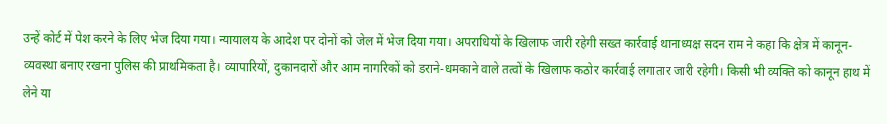उन्हें कोर्ट में पेश करने के लिए भेज दिया गया। न्यायालय के आदेश पर दोनों को जेल में भेज दिया गया। अपराधियों के खिलाफ जारी रहेगी सख्त कार्रवाई थानाध्यक्ष सदन राम ने कहा कि क्षेत्र में कानून-व्यवस्था बनाए रखना पुलिस की प्राथमिकता है। व्यापारियों, दुकानदारों और आम नागरिकों को डराने-धमकाने वाले तत्वों के खिलाफ कठोर कार्रवाई लगातार जारी रहेगी। किसी भी व्यक्ति को कानून हाथ में लेने या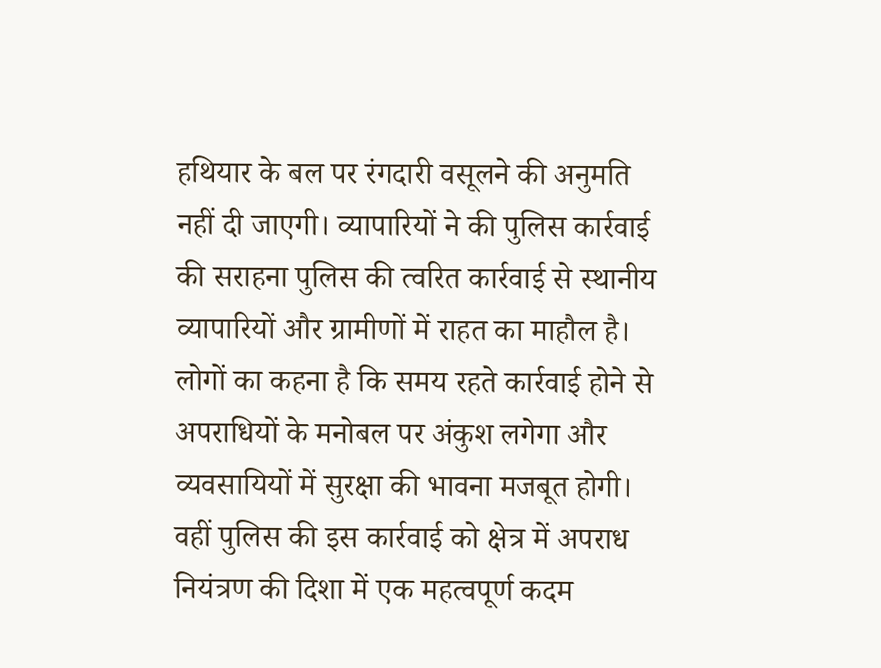हथियार के बल पर रंगदारी वसूलने की अनुमति नहीं दी जाएगी। व्यापारियों ने की पुलिस कार्रवाई की सराहना पुलिस की त्वरित कार्रवाई से स्थानीय व्यापारियों और ग्रामीणों में राहत का माहौल है। लोगों का कहना है कि समय रहते कार्रवाई होने से अपराधियों के मनोबल पर अंकुश लगेगा और व्यवसायियों में सुरक्षा की भावना मजबूत होगी। वहीं पुलिस की इस कार्रवाई को क्षेत्र में अपराध नियंत्रण की दिशा में एक महत्वपूर्ण कदम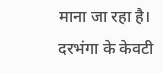माना जा रहा है। दरभंगा के केवटी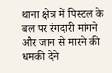थाना क्षेत्र में पिस्टल के बल पर रंगदारी मांगने और जान से मारने की धमकी देने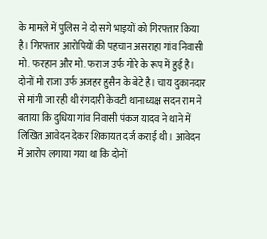के मामले में पुलिस ने दो सगे भाइयों को गिरफ्तार किया है। गिरफ्तार आरोपियों की पहचान असराहा गांव निवासी मो. फरहान और मो. फराज उर्फ गोरे के रूप में हुई है। दोनों मो राजा उर्फ अजहर हुसैन के बेटे है। चाय दुकानदार से मांगी जा रही थी रंगदारी केवटी थानाध्यक्ष सदन राम ने बताया कि दुधिया गांव निवासी पंकज यादव ने थाने में लिखित आवेदन देकर शिकायत दर्ज कराई थी। आवेदन में आरोप लगाया गया था कि दोनों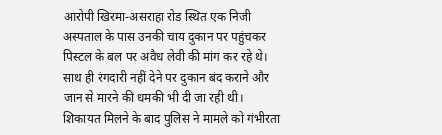आरोपी खिरमा-असराहा रोड स्थित एक निजी अस्पताल के पास उनकी चाय दुकान पर पहुंचकर पिस्टल के बल पर अवैध लेवी की मांग कर रहे थे। साथ ही रंगदारी नहीं देने पर दुकान बंद कराने और जान से मारने की धमकी भी दी जा रही थी। शिकायत मिलने के बाद पुलिस ने मामले को गंभीरता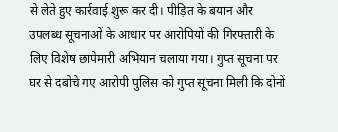से लेते हुए कार्रवाई शुरू कर दी। पीड़ित के बयान और उपलब्ध सूचनाओं के आधार पर आरोपियों की गिरफ्तारी के लिए विशेष छापेमारी अभियान चलाया गया। गुप्त सूचना पर घर से दबोचे गए आरोपी पुलिस को गुप्त सूचना मिली कि दोनों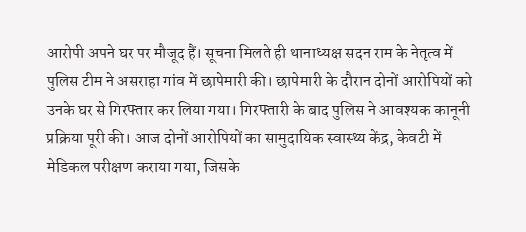आरोपी अपने घर पर मौजूद हैं। सूचना मिलते ही थानाध्यक्ष सदन राम के नेतृत्व में पुलिस टीम ने असराहा गांव में छापेमारी की। छापेमारी के दौरान दोनों आरोपियों को उनके घर से गिरफ्तार कर लिया गया। गिरफ्तारी के बाद पुलिस ने आवश्यक कानूनी प्रक्रिया पूरी की। आज दोनों आरोपियों का सामुदायिक स्वास्थ्य केंद्र, केवटी में मेडिकल परीक्षण कराया गया, जिसके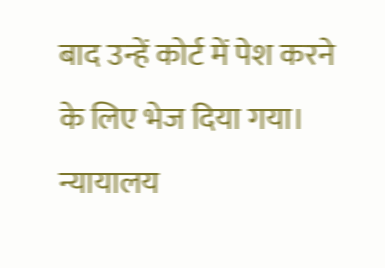बाद उन्हें कोर्ट में पेश करने के लिए भेज दिया गया। न्यायालय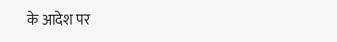के आदेश पर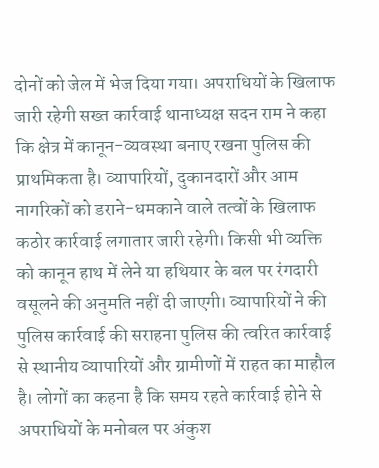दोनों को जेल में भेज दिया गया। अपराधियों के खिलाफ जारी रहेगी सख्त कार्रवाई थानाध्यक्ष सदन राम ने कहा कि क्षेत्र में कानून-व्यवस्था बनाए रखना पुलिस की प्राथमिकता है। व्यापारियों, दुकानदारों और आम नागरिकों को डराने-धमकाने वाले तत्वों के खिलाफ कठोर कार्रवाई लगातार जारी रहेगी। किसी भी व्यक्ति को कानून हाथ में लेने या हथियार के बल पर रंगदारी वसूलने की अनुमति नहीं दी जाएगी। व्यापारियों ने की पुलिस कार्रवाई की सराहना पुलिस की त्वरित कार्रवाई से स्थानीय व्यापारियों और ग्रामीणों में राहत का माहौल है। लोगों का कहना है कि समय रहते कार्रवाई होने से अपराधियों के मनोबल पर अंकुश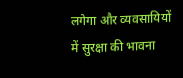लगेगा और व्यवसायियों में सुरक्षा की भावना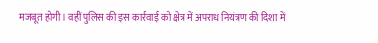मजबूत होगी। वहीं पुलिस की इस कार्रवाई को क्षेत्र में अपराध नियंत्रण की दिशा में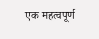एक महत्वपूर्ण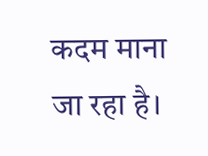कदम माना जा रहा है।